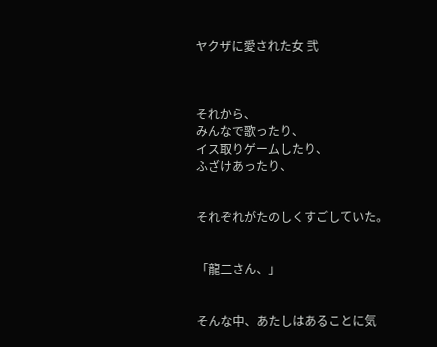ヤクザに愛された女 弐



それから、
みんなで歌ったり、
イス取りゲームしたり、
ふざけあったり、


それぞれがたのしくすごしていた。


「龍二さん、」


そんな中、あたしはあることに気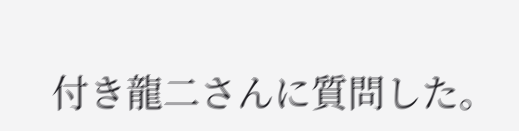付き龍二さんに質問した。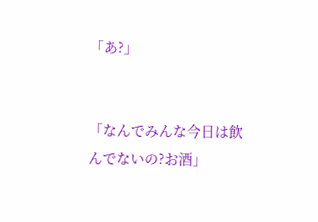「あ?」


「なんでみんな今日は飲んでないの?お酒」